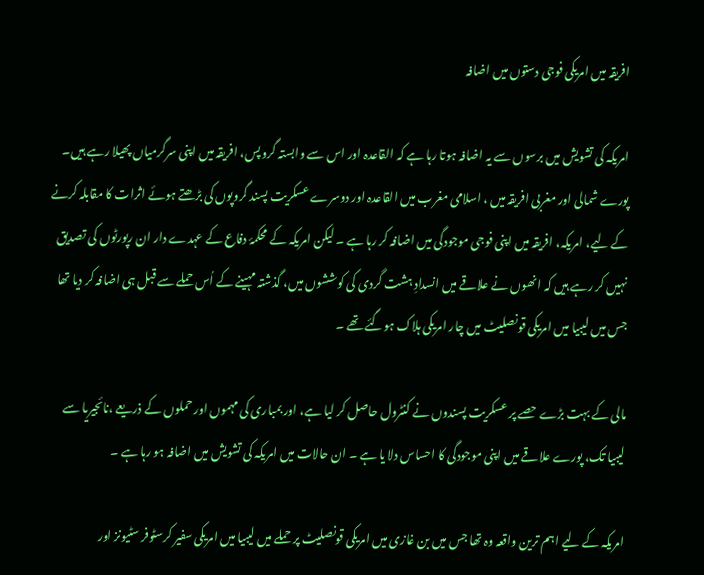افریقہ میں امریکی فوجی دستوں میں اضافہ

امریکہ کی تشویش میں برسوں سے یہ اضافہ ہوتا رہا ہے کہ القاعدہ اور اس سے وابستہ گروپس، افریقہ میں اپنی سرگرمیاں پھیلا رہے ہیں۔
پورے شمالی اور مغربی افریقہ میں ، اسلامی مغرب میں القاعدہ اور دوسرے عسکریت پسند گروپوں کی بڑھتے ہوئے اثرات کا مقابلہ کرنے کے لیے، امریکہ، افریقہ میں اپنی فوجی موجودگی میں اضافہ کر رہا ہے ۔ لیکن امریکہ کے محکمۂ دفاع کے عہدے دار ان رپورٹوں کی تصدیق نہیں کر رہے ہیں کہ انھوں نے علاقے میں انسدادِ ہشت گردی کی کوششوں میں، گذشتہ مہینے کے اُس حملے سے قبل ہی اضافہ کر دیا تھا جس میں لیبیا میں امریکی قونصلیٹ میں چار امریکی ہلاک ہوگئے تھے ۔

مالی کے بہت بڑے حصے پر عسکریت پسندوں نے کنٹرول حاصل کر لیا ہے، اور بمباری کی مہموں اور حملوں کے ذریعے ،نائجیریا سے لیبیا تک، پورے علاقے میں اپنی موجودگی کا احساس دلا یا ہے ۔ ان حالات میں امریکہ کی تشویش میں اضافہ ہو رہا ہے ۔

امریکہ کے لیے اہم ترین واقعہ وہ تھا جس میں بن غازی میں امریکی قونصلیٹ پر حملے میں لیبیا میں امریکی سفیر کرسٹوفر سٹیونز اور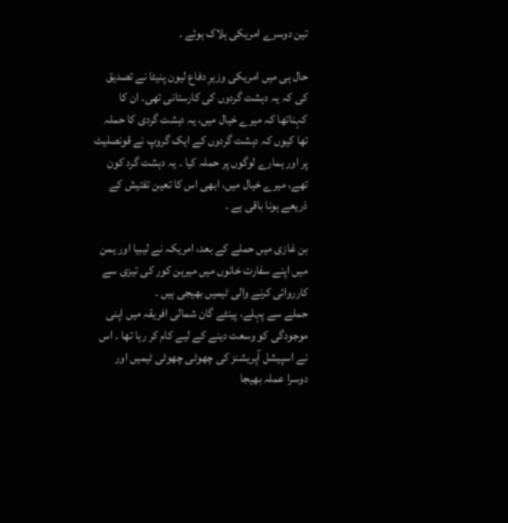تین دوسرے امریکی ہلاک ہوئے ۔

حال ہی میں امریکی وزیرِ دفاع لیون پنیٹا نے تصدیق کی کہ یہ دہشت گردوں کی کارستانی تھی۔ ان کا کہناتھا کہ میرے خیال میں، یہ دہشت گردی کا حملہ تھا کیوں کہ دہشت گردوں کے ایک گروپ نے قونصلیٹ پر اور ہمارے لوگوں پر حملہ کیا ۔ یہ دہشت گرد کون تھے، میرے خیال میں، ابھی اس کا تعین تفتیش کے ذریعے ہونا باقی ہے ۔

بن غازی میں حملے کے بعد، امریکہ نے لیبیا اور یمن میں اپنے سفارت خانوں میں میرین کور کی تیزی سے کارروائی کرنے والی ٹیمیں بھیجی ہیں ۔
حملے سے پہلے، پینٹے گان شمالی افریقہ میں اپنی موجودگی کو وسعت دینے کے لیے کام کر رہا تھا ۔ اس نے اسپیشل آپریشنز کی چھوٹی چھوٹی ٹیمیں اور دوسرا عملہ بھیجا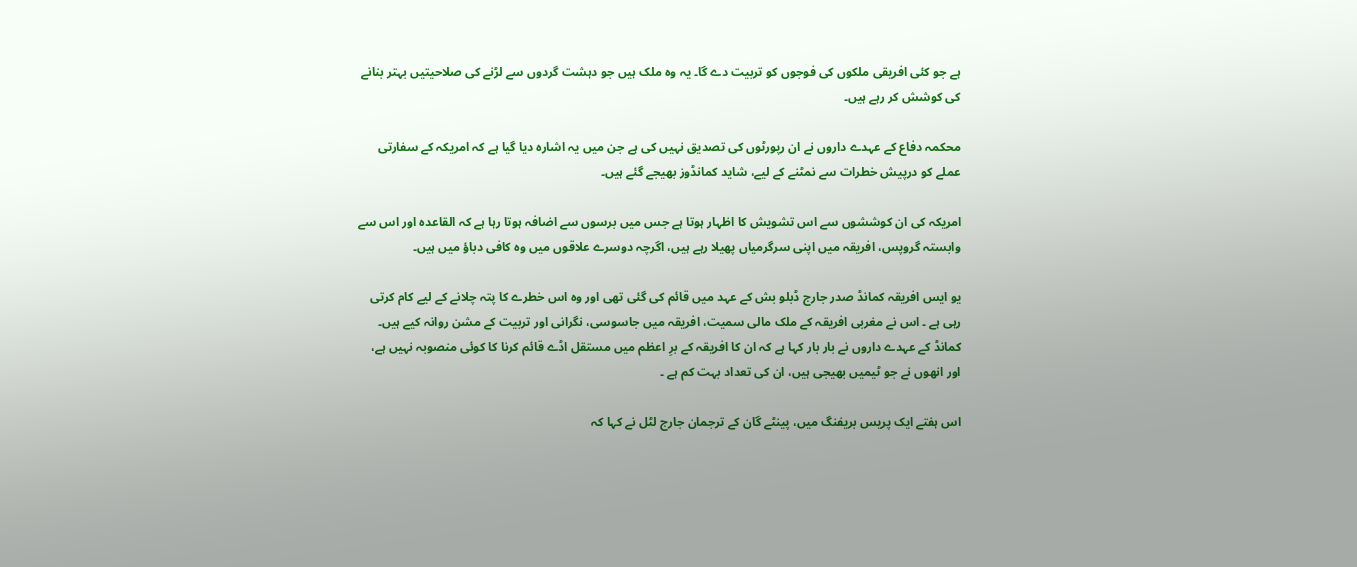ہے جو کئی افریقی ملکوں کی فوجوں کو تربیت دے گا۔ یہ وہ ملک ہیں جو دہشت گردوں سے لڑنے کی صلاحیتیں بہتر بنانے کی کوشش کر رہے ہیں۔

محکمہ دفاع کے عہدے داروں نے ان رپورٹوں کی تصدیق نہیں کی ہے جن میں یہ اشارہ دیا گیا ہے کہ امریکہ کے سفارتی عملے کو درپیش خطرات سے نمٹنے کے لیے، شاید کمانڈوز بھیجے گئے ہیں۔

امریکہ کی ان کوششوں سے اس تشویش کا اظہار ہوتا ہے جس میں برسوں سے اضافہ ہوتا رہا ہے کہ القاعدہ اور اس سے وابستہ گروپس، افریقہ میں اپنی سرگرمیاں پھیلا رہے ہیں، اگرچہ دوسرے علاقوں میں وہ کافی دباؤ میں ہیں۔

یو ایس افریقہ کمانڈ صدر جارج ڈبلو بش کے عہد میں قائم کی گئی تھی اور وہ اس خطرے کا پتہ چلانے کے لیے کام کرتی رہی ہے ۔ اس نے مغربی افریقہ کے ملک مالی سمیت، افریقہ میں جاسوسی، نگرانی اور تربیت کے مشن روانہ کیے ہیں۔ کمانڈ کے عہدے داروں نے بار بار کہا ہے کہ ان کا افریقہ کے برِ اعظم میں مستقل اڈے قائم کرنا کا کوئی منصوبہ نہیں ہے، اور انھوں نے جو ٹیمیں بھیجی ہیں، ان کی تعداد بہت کم ہے ۔

اس ہفتے ایک پریس بریفنگ میں، پینٹے گان کے ترجمان جارج لٹل نے کہا کہ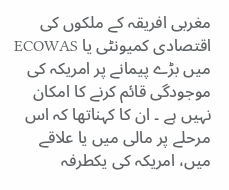مغربی افریقہ کے ملکوں کی اقتصادی کمیونٹی یا ECOWAS میں بڑے پیمانے پر امریکہ کی موجودگی قائم کرنے کا امکان نہیں ہے ۔ ان کا کہناتھا کہ اس مرحلے پر مالی میں یا علاقے میں، امریکہ کی یکطرفہ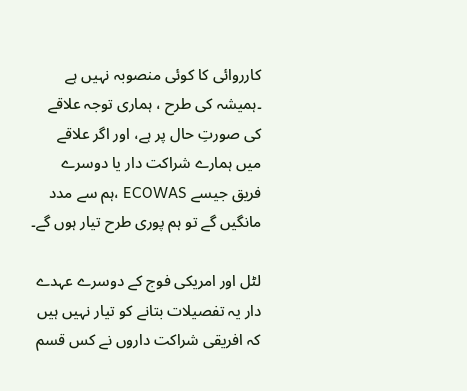کارروائی کا کوئی منصوبہ نہیں ہے ۔ہمیشہ کی طرح ، ہماری توجہ علاقے کی صورتِ حال پر ہے، اور اگر علاقے میں ہمارے شراکت دار یا دوسرے فریق جیسے ECOWAS ،ہم سے مدد مانگیں گے تو ہم پوری طرح تیار ہوں گے۔

لٹل اور امریکی فوج کے دوسرے عہدے دار یہ تفصیلات بتانے کو تیار نہیں ہیں کہ افریقی شراکت داروں نے کس قسم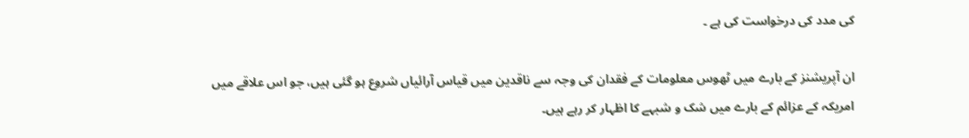کی مدد کی درخواست کی ہے ۔

ان آپریشنز کے بارے میں ٹھوس معلومات کے فقدان کی وجہ سے ناقدین میں قیاس آرائیاں شروع ہو گئی ہیں، جو اس علاقے میں امریکہ کے عزائم کے بارے میں شک و شبہے کا اظہار کر رہے ہیں۔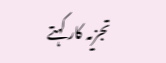تجزیہ کار کہتے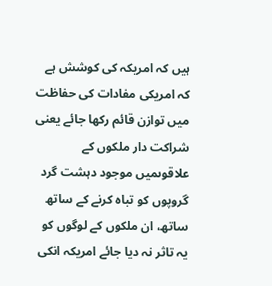ہیں کہ امریکہ کی کوشش ہے کہ امریکی مفادات کی حفاظت میں توازن قائم رکھا جائے یعنی شراکت دار ملکوں کے علاقوںمیں موجود دہشت گرد گروپوں کو تباہ کرنے کے ساتھ ساتھ، ان ملکوں کے لوگوں کو یہ تاثر نہ دیا جائے امریکہ انکی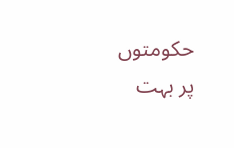حکومتوں پر بہت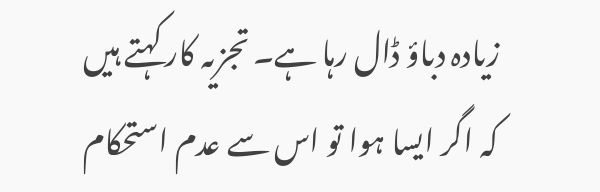زیادہ دباؤ ڈال رہا ہے۔ تجزیہ کار کہتے ہیں کہ اگر ایسا ہوا تو اس سے عدم استحکام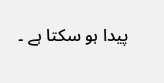پیدا ہو سکتا ہے ۔